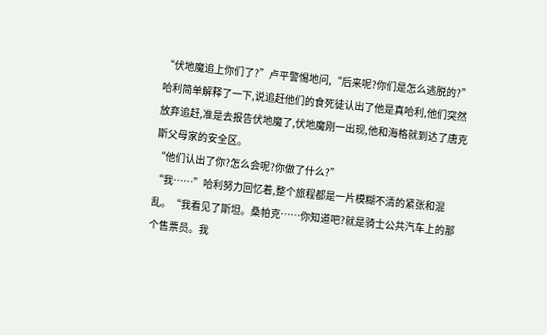“伏地魔追上你们了?”卢平警惕地问,“后来呢?你们是怎么逃脱的?”
哈利简单解释了一下,说追赶他们的食死徒认出了他是真哈利,他们突然放弃追赶,准是去报告伏地魔了,伏地魔刚一出现,他和海格就到达了唐克斯父母家的安全区。
“他们认出了你?怎么会呢?你做了什么?”
“我……”哈利努力回忆着,整个旅程都是一片模糊不清的紧张和混乱。“我看见了斯坦。桑帕克……你知道吧?就是骑士公共汽车上的那个售票员。我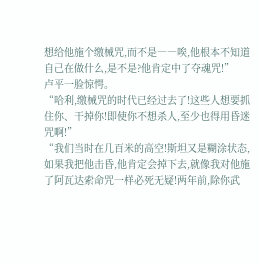想给他施个缴械咒,而不是――唉,他根本不知道自己在做什么,是不是?他肯定中了夺魂咒!”
卢平一脸惊愕。
“哈利,缴械咒的时代已经过去了!这些人想要抓住你、干掉你!即使你不想杀人,至少也得用昏迷咒啊!”
“我们当时在几百米的高空!斯坦又是糊涂状态,如果我把他击昏,他肯定会掉下去,就像我对他施了阿瓦达索命咒一样必死无疑!两年前,除你武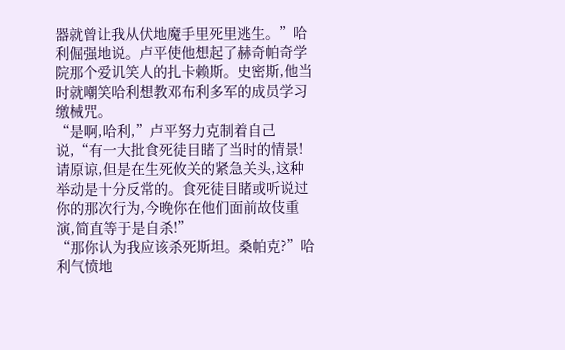器就曾让我从伏地魔手里死里逃生。”哈利倔强地说。卢平使他想起了赫奇帕奇学院那个爱讥笑人的扎卡赖斯。史密斯,他当时就嘲笑哈利想教邓布利多军的成员学习缴械咒。
“是啊,哈利,”卢平努力克制着自己说,“有一大批食死徒目睹了当时的情景!请原谅,但是在生死攸关的紧急关头,这种举动是十分反常的。食死徒目睹或听说过你的那次行为,今晚你在他们面前故伎重演,简直等于是自杀!”
“那你认为我应该杀死斯坦。桑帕克?”哈利气愤地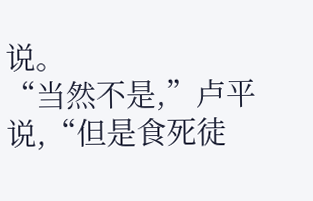说。
“当然不是,”卢平说,“但是食死徒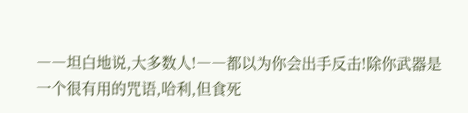――坦白地说,大多数人!――都以为你会出手反击!除你武器是一个很有用的咒语,哈利,但食死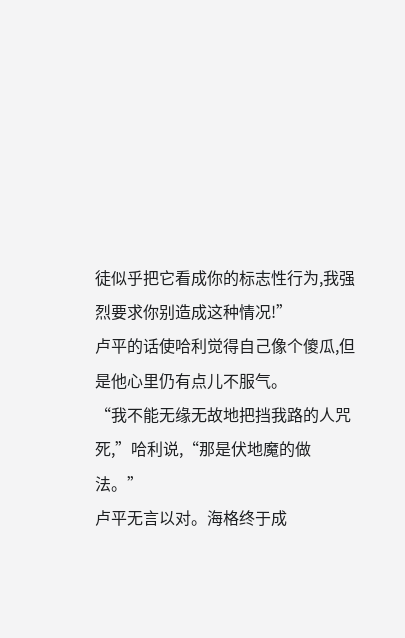徒似乎把它看成你的标志性行为,我强烈要求你别造成这种情况!”
卢平的话使哈利觉得自己像个傻瓜,但是他心里仍有点儿不服气。
“我不能无缘无故地把挡我路的人咒死,”哈利说,“那是伏地魔的做法。”
卢平无言以对。海格终于成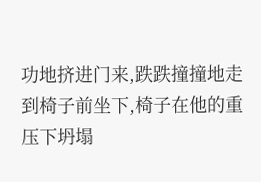功地挤进门来,跌跌撞撞地走到椅子前坐下,椅子在他的重压下坍塌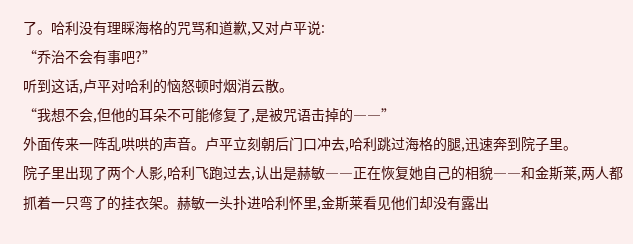了。哈利没有理睬海格的咒骂和道歉,又对卢平说:
“乔治不会有事吧?”
听到这话,卢平对哈利的恼怒顿时烟消云散。
“我想不会,但他的耳朵不可能修复了,是被咒语击掉的――”
外面传来一阵乱哄哄的声音。卢平立刻朝后门口冲去,哈利跳过海格的腿,迅速奔到院子里。
院子里出现了两个人影,哈利飞跑过去,认出是赫敏――正在恢复她自己的相貌――和金斯莱,两人都抓着一只弯了的挂衣架。赫敏一头扑进哈利怀里,金斯莱看见他们却没有露出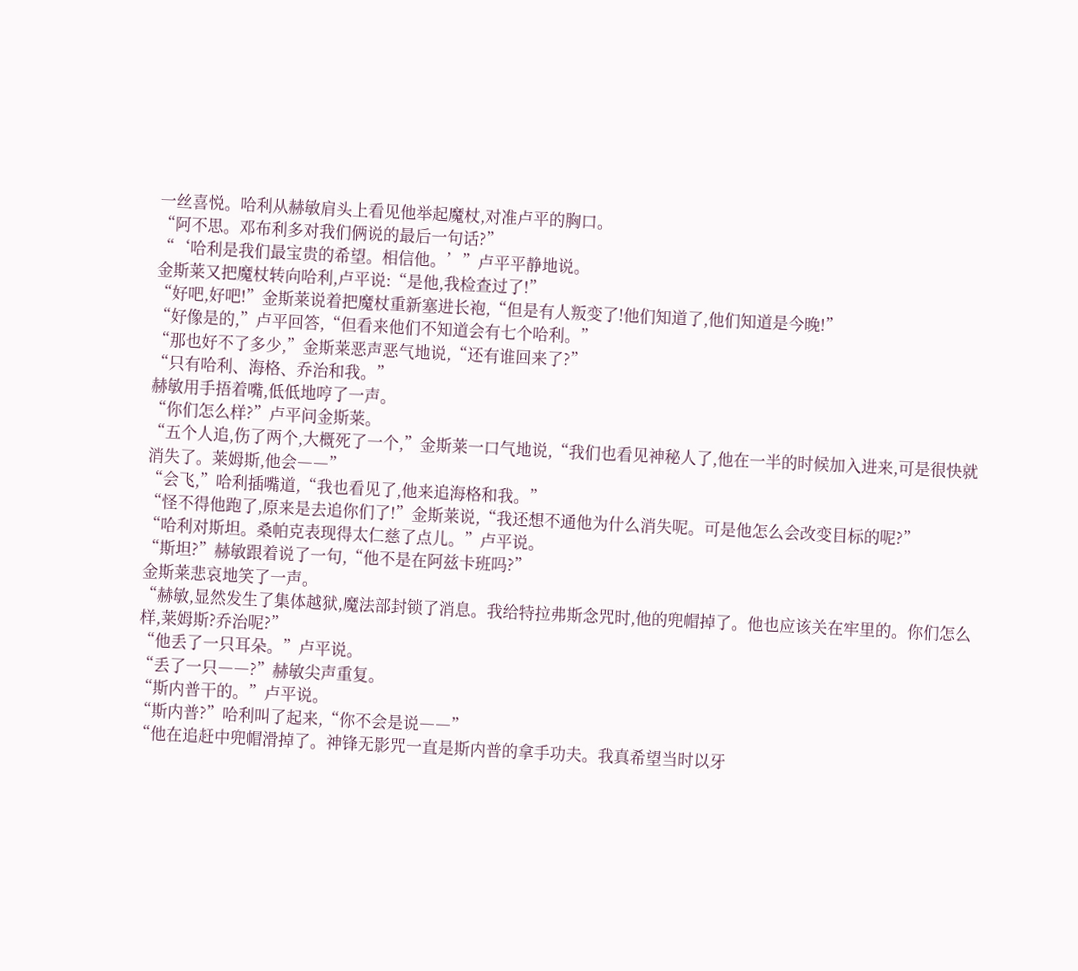一丝喜悦。哈利从赫敏肩头上看见他举起魔杖,对准卢平的胸口。
“阿不思。邓布利多对我们俩说的最后一句话?”
“‘哈利是我们最宝贵的希望。相信他。’”卢平平静地说。
金斯莱又把魔杖转向哈利,卢平说:“是他,我检查过了!”
“好吧,好吧!”金斯莱说着把魔杖重新塞进长袍,“但是有人叛变了!他们知道了,他们知道是今晚!”
“好像是的,”卢平回答,“但看来他们不知道会有七个哈利。”
“那也好不了多少,”金斯莱恶声恶气地说,“还有谁回来了?”
“只有哈利、海格、乔治和我。”
赫敏用手捂着嘴,低低地哼了一声。
“你们怎么样?”卢平问金斯莱。
“五个人追,伤了两个,大概死了一个,”金斯莱一口气地说,“我们也看见神秘人了,他在一半的时候加入进来,可是很快就消失了。莱姆斯,他会――”
“会飞,”哈利插嘴道,“我也看见了,他来追海格和我。”
“怪不得他跑了,原来是去追你们了!”金斯莱说,“我还想不通他为什么消失呢。可是他怎么会改变目标的呢?”
“哈利对斯坦。桑帕克表现得太仁慈了点儿。”卢平说。
“斯坦?”赫敏跟着说了一句,“他不是在阿兹卡班吗?”
金斯莱悲哀地笑了一声。
“赫敏,显然发生了集体越狱,魔法部封锁了消息。我给特拉弗斯念咒时,他的兜帽掉了。他也应该关在牢里的。你们怎么样,莱姆斯?乔治呢?”
“他丢了一只耳朵。”卢平说。
“丢了一只――?”赫敏尖声重复。
“斯内普干的。”卢平说。
“斯内普?”哈利叫了起来,“你不会是说――”
“他在追赶中兜帽滑掉了。神锋无影咒一直是斯内普的拿手功夫。我真希望当时以牙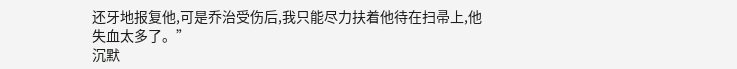还牙地报复他,可是乔治受伤后,我只能尽力扶着他待在扫帚上,他失血太多了。”
沉默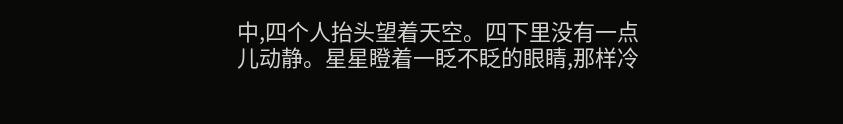中,四个人抬头望着天空。四下里没有一点儿动静。星星瞪着一眨不眨的眼睛,那样冷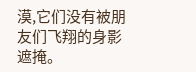漠,它们没有被朋友们飞翔的身影遮掩。